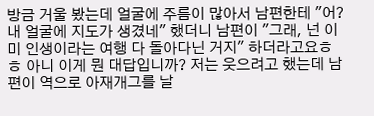방금 거울 봤는데 얼굴에 주름이 많아서 남편한테 "어? 내 얼굴에 지도가 생겼네" 했더니 남편이 "그래, 넌 이미 인생이라는 여행 다 돌아다닌 거지" 하더라고요ㅎㅎ 아니 이게 뭔 대답입니까? 저는 웃으려고 했는데 남편이 역으로 아재개그를 날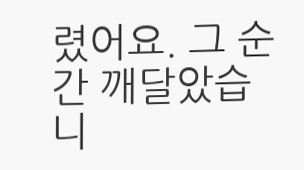렸어요. 그 순간 깨달았습니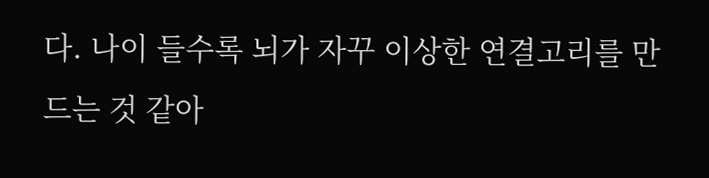다. 나이 들수록 뇌가 자꾸 이상한 연결고리를 만드는 것 같아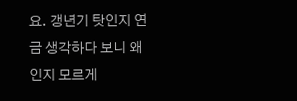요. 갱년기 탓인지 연금 생각하다 보니 왜인지 모르게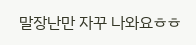말장난만 자꾸 나와요ㅎㅎ